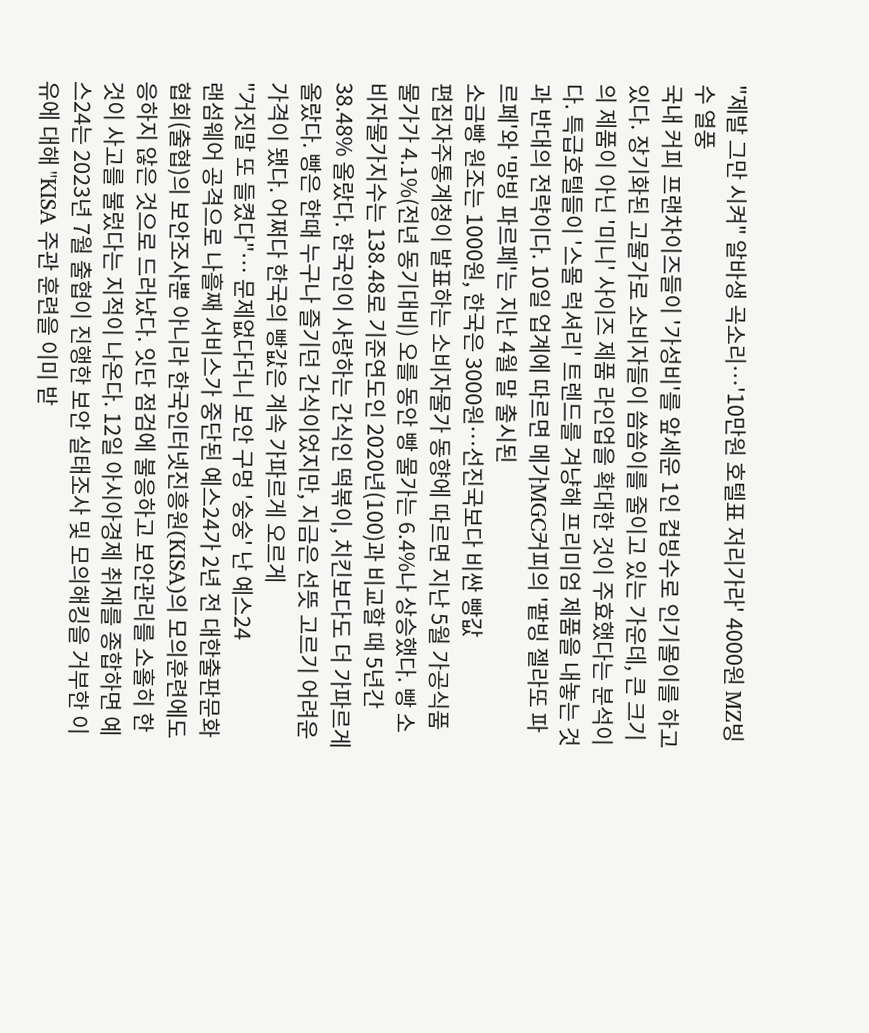"제발 그만 시켜" 알바생 곡소리…'10만원 호텔표 저리가라' 4000원 MZ빙수 열풍
국내 커피 프랜차이즈들이 '가성비'를 앞세운 1인 컵빙수로 인기몰이를 하고 있다. 장기화된 고물가로 소비자들이 씀씀이를 줄이고 있는 가운데, 큰 크기의 제품이 아닌 '미니' 사이즈 제품 라인업을 확대한 것이 주효했다는 분석이다. 특급호텔들이 '스몰 럭셔리' 트렌드를 겨냥해 프리미엄 제품을 내놓는 것과 반대의 전략이다. 10일 업계에 따르면 메가MGC커피의 '팥빙 젤라또 파르페'와 '망빙 파르페'는 지난 4월 말 출시된
소금빵 원조는 1000원, 한국은 3000원…선진국보다 비싼 빵값
편집자주통계청이 발표하는 소비자물가 동향에 따르면 지난 5월 가공식품 물가가 4.1%(전년 동기대비) 오를 동안 빵 물가는 6.4%나 상승했다. 빵 소비자물가지수는 138.48로 기준연도인 2020년(100)과 비교할 때 5년간 38.48% 올랐다. 한국인이 사랑하는 간식인 떡볶이, 치킨보다도 더 가파르게 올랐다. 빵은 한때 누구나 즐기던 간식이었지만, 지금은 선뜻 고르기 어려운 가격이 됐다. 어쩌다 한국의 빵값은 계속 가파르게 오르게
"거짓말 또 들켰다"… 문제없다더니 보안 구멍 '숭숭' 난 예스24
랜섬웨어 공격으로 나흘째 서비스가 중단된 예스24가 2년 전 대한출판문화협회(출협)의 보안조사뿐 아니라 한국인터넷진흥원(KISA)의 모의훈련에도 응하지 않은 것으로 드러났다. 잇단 점검에 불응하고 보안관리를 소홀히 한 것이 사고를 불렀다는 지적이 나온다. 12일 아시아경제 취재를 종합하면 예스24는 2023년 7월 출협이 진행한 보안 실태조사 및 모의해킹을 거부한 이유에 대해 "KISA 주관 훈련을 이미 받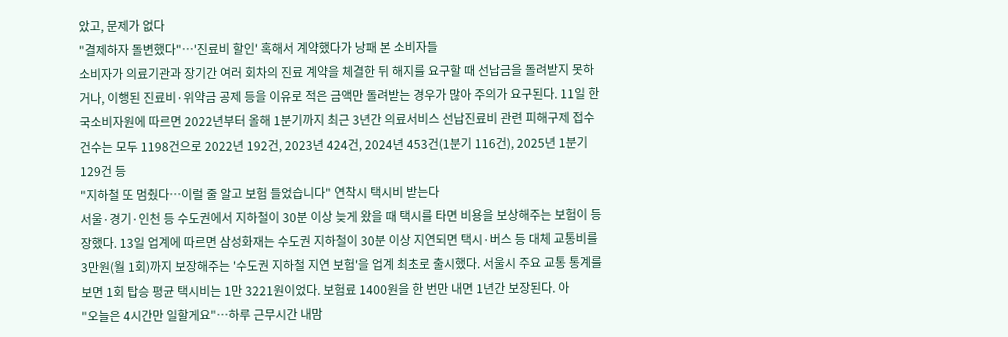았고, 문제가 없다
"결제하자 돌변했다"…'진료비 할인' 혹해서 계약했다가 낭패 본 소비자들
소비자가 의료기관과 장기간 여러 회차의 진료 계약을 체결한 뒤 해지를 요구할 때 선납금을 돌려받지 못하거나, 이행된 진료비·위약금 공제 등을 이유로 적은 금액만 돌려받는 경우가 많아 주의가 요구된다. 11일 한국소비자원에 따르면 2022년부터 올해 1분기까지 최근 3년간 의료서비스 선납진료비 관련 피해구제 접수 건수는 모두 1198건으로 2022년 192건, 2023년 424건, 2024년 453건(1분기 116건), 2025년 1분기 129건 등
"지하철 또 멈췄다…이럴 줄 알고 보험 들었습니다" 연착시 택시비 받는다
서울·경기·인천 등 수도권에서 지하철이 30분 이상 늦게 왔을 때 택시를 타면 비용을 보상해주는 보험이 등장했다. 13일 업계에 따르면 삼성화재는 수도권 지하철이 30분 이상 지연되면 택시·버스 등 대체 교통비를 3만원(월 1회)까지 보장해주는 '수도권 지하철 지연 보험'을 업계 최초로 출시했다. 서울시 주요 교통 통계를 보면 1회 탑승 평균 택시비는 1만 3221원이었다. 보험료 1400원을 한 번만 내면 1년간 보장된다. 아
"오늘은 4시간만 일할게요"…하루 근무시간 내맘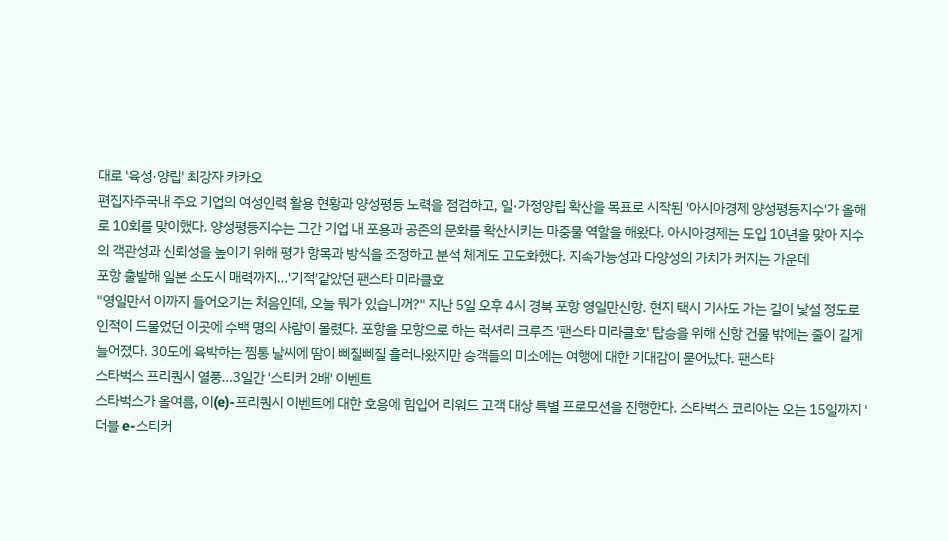대로 '육성·양립' 최강자 카카오
편집자주국내 주요 기업의 여성인력 활용 현황과 양성평등 노력을 점검하고, 일·가정양립 확산을 목표로 시작된 '아시아경제 양성평등지수'가 올해로 10회를 맞이했다. 양성평등지수는 그간 기업 내 포용과 공존의 문화를 확산시키는 마중물 역할을 해왔다. 아시아경제는 도입 10년을 맞아 지수의 객관성과 신뢰성을 높이기 위해 평가 항목과 방식을 조정하고 분석 체계도 고도화했다. 지속가능성과 다양성의 가치가 커지는 가운데
포항 출발해 일본 소도시 매력까지…'기적'같았던 팬스타 미라클호
"영일만서 이까지 들어오기는 처음인데, 오늘 뭐가 있습니꺼?" 지난 5일 오후 4시 경북 포항 영일만신항. 현지 택시 기사도 가는 길이 낯설 정도로 인적이 드물었던 이곳에 수백 명의 사람이 몰렸다. 포항을 모항으로 하는 럭셔리 크루즈 '팬스타 미라클호' 탑승을 위해 신항 건물 밖에는 줄이 길게 늘어졌다. 30도에 육박하는 찜통 날씨에 땀이 삐질삐질 흘러나왔지만 승객들의 미소에는 여행에 대한 기대감이 묻어났다. 팬스타
스타벅스 프리퀀시 열풍…3일간 '스티커 2배' 이벤트
스타벅스가 올여름, 이(e)-프리퀀시 이벤트에 대한 호응에 힘입어 리워드 고객 대상 특별 프로모션을 진행한다. 스타벅스 코리아는 오는 15일까지 '더블 e-스티커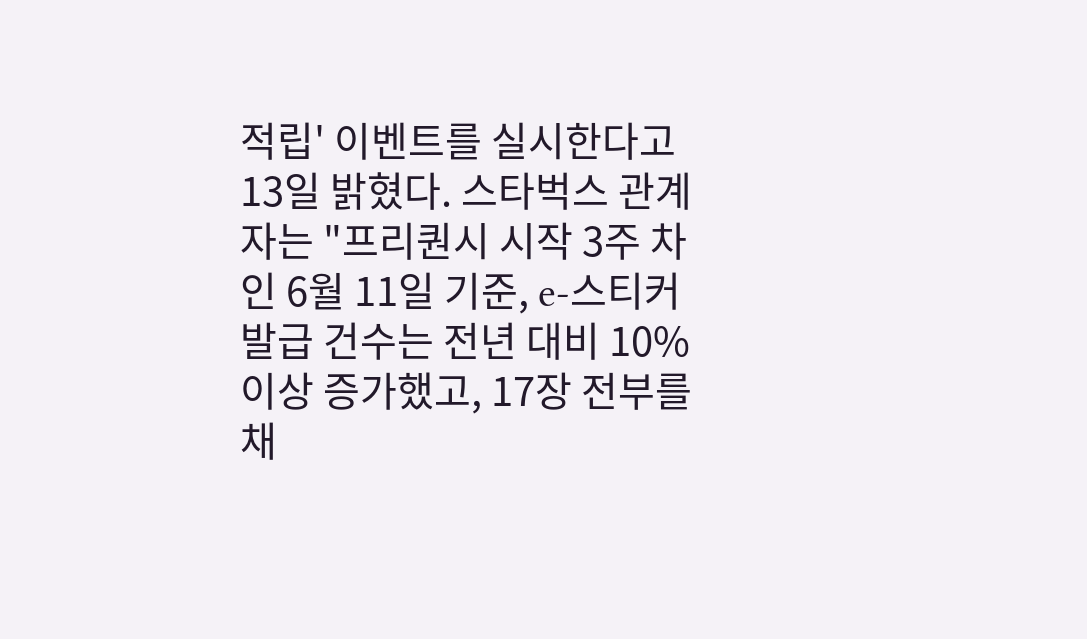적립' 이벤트를 실시한다고 13일 밝혔다. 스타벅스 관계자는 "프리퀀시 시작 3주 차인 6월 11일 기준, e-스티커 발급 건수는 전년 대비 10% 이상 증가했고, 17장 전부를 채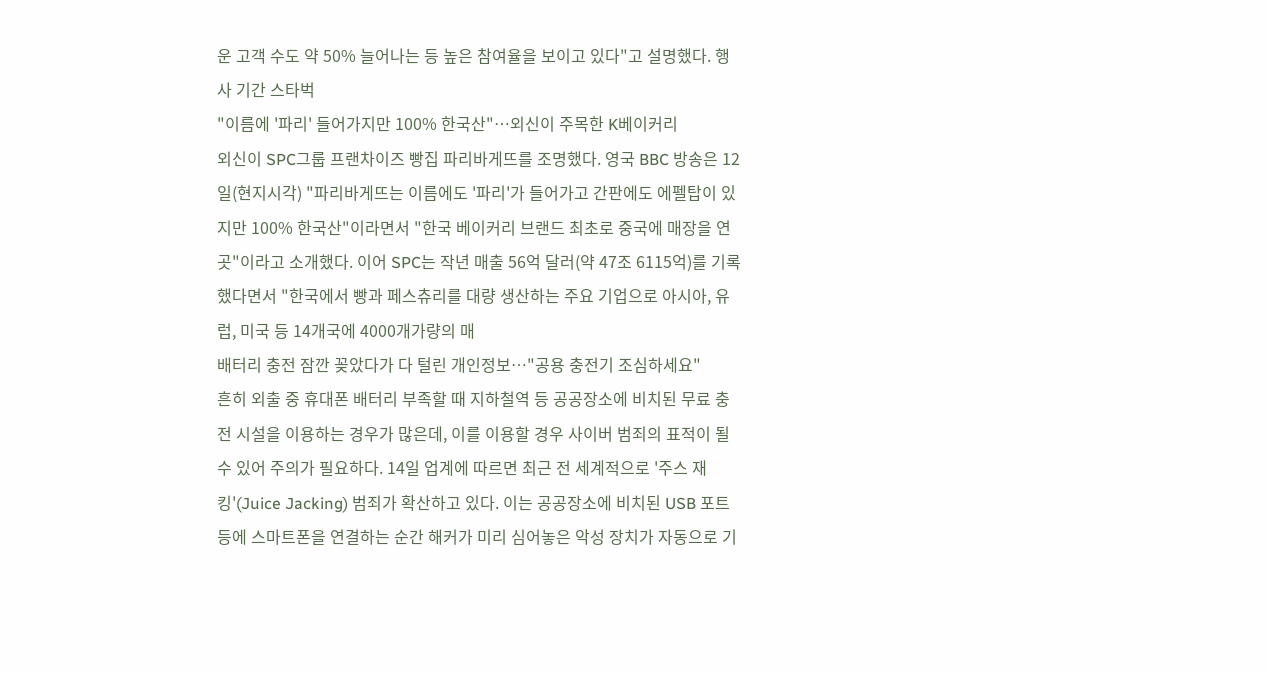운 고객 수도 약 50% 늘어나는 등 높은 참여율을 보이고 있다"고 설명했다. 행사 기간 스타벅
"이름에 '파리' 들어가지만 100% 한국산"…외신이 주목한 K베이커리
외신이 SPC그룹 프랜차이즈 빵집 파리바게뜨를 조명했다. 영국 BBC 방송은 12일(현지시각) "파리바게뜨는 이름에도 '파리'가 들어가고 간판에도 에펠탑이 있지만 100% 한국산"이라면서 "한국 베이커리 브랜드 최초로 중국에 매장을 연 곳"이라고 소개했다. 이어 SPC는 작년 매출 56억 달러(약 47조 6115억)를 기록했다면서 "한국에서 빵과 페스츄리를 대량 생산하는 주요 기업으로 아시아, 유럽, 미국 등 14개국에 4000개가량의 매
배터리 충전 잠깐 꽂았다가 다 털린 개인정보…"공용 충전기 조심하세요"
흔히 외출 중 휴대폰 배터리 부족할 때 지하철역 등 공공장소에 비치된 무료 충전 시설을 이용하는 경우가 많은데, 이를 이용할 경우 사이버 범죄의 표적이 될 수 있어 주의가 필요하다. 14일 업계에 따르면 최근 전 세계적으로 '주스 재킹'(Juice Jacking) 범죄가 확산하고 있다. 이는 공공장소에 비치된 USB 포트 등에 스마트폰을 연결하는 순간 해커가 미리 심어놓은 악성 장치가 자동으로 기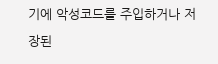기에 악성코드를 주입하거나 저장된